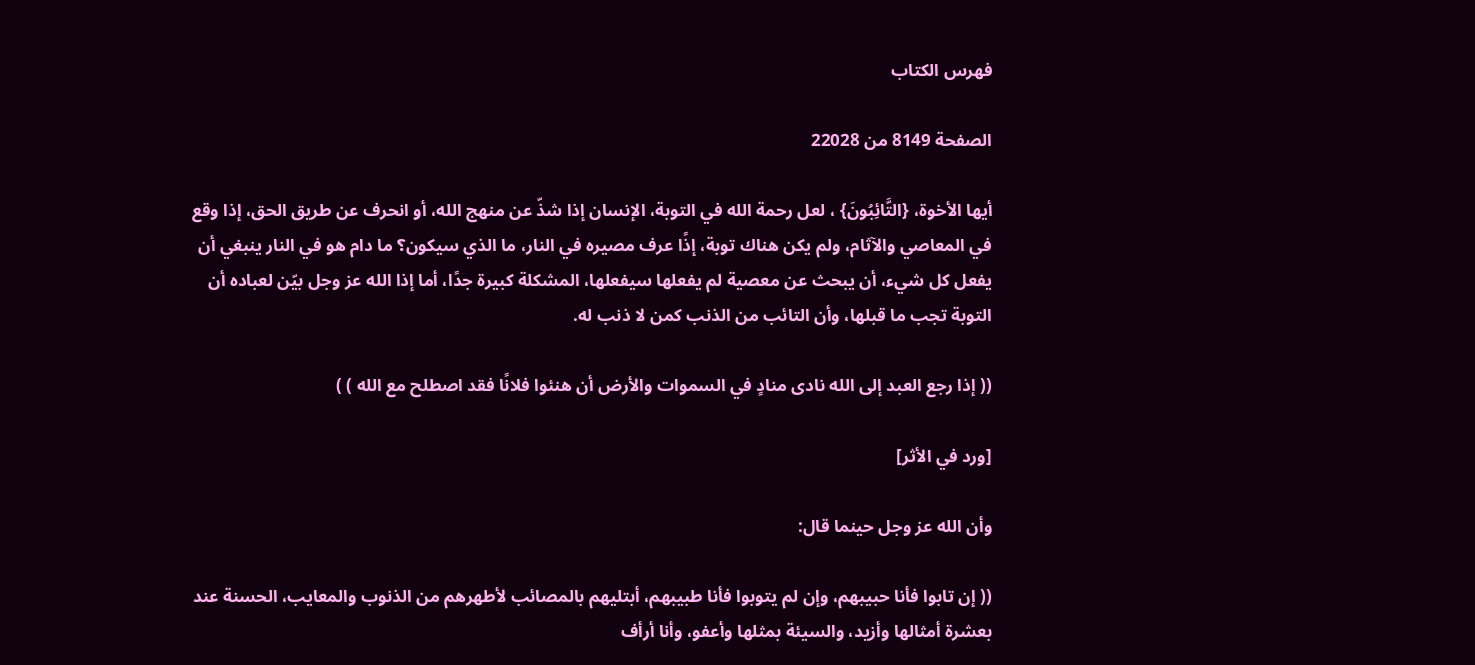فهرس الكتاب

الصفحة 8149 من 22028

أيها الأخوة، {التَّائِبُونَ} ، لعل رحمة الله في التوبة، الإنسان إذا شذّ عن منهج الله، أو انحرف عن طريق الحق، إذا وقع في المعاصي والآثام، ولم يكن هناك توبة، إذًا عرف مصيره في النار، ما الذي سيكون؟ ما دام هو في النار ينبغي أن يفعل كل شيء، أن يبحث عن معصية لم يفعلها سيفعلها، المشكلة كبيرة جدًا، أما إذا الله عز وجل بيّن لعباده أن التوبة تجب ما قبلها، وأن التائب من الذنب كمن لا ذنب له.

(( إذا رجع العبد إلى الله نادى منادٍ في السموات والأرض أن هنئوا فلانًا فقد اصطلح مع الله ) )

[ورد في الأثر]

وأن الله عز وجل حينما قال:

(( إن تابوا فأنا حبيبهم، وإن لم يتوبوا فأنا طبيبهم، أبتليهم بالمصائب لأطهرهم من الذنوب والمعايب، الحسنة عند بعشرة أمثالها وأزيد، والسيئة بمثلها وأعفو، وأنا أرأف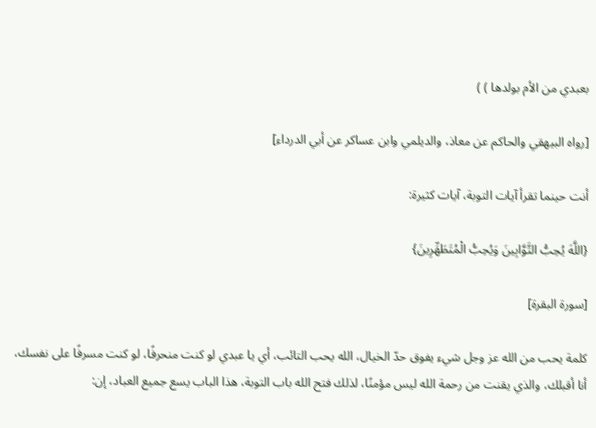بعبدي من الأم بولدها ) )

[رواه البيهقي والحاكم عن معاذ، والديلمي وابن عساكر عن أبي الدرداء]

أنت حينما تقرأ آيات التوبة، آيات كثيرة:

{اللَّهَ يُحِبُّ التَّوَّابِينَ وَيُحِبُّ الْمُتَطَهِّرِينَ}

[سورة البقرة]

كلمة يحب من الله عز وجل شيء يفوق حدّ الخيال، الله يحب التائب، أي يا عبدي لو كنت منحرفًا، لو كنت مسرفًا على نفسك، أنا أقبلك، والذي يقنت من رحمة الله ليس مؤمنًا، لذلك فتح الله باب التوبة، هذا الباب يسع جميع العباد، إن: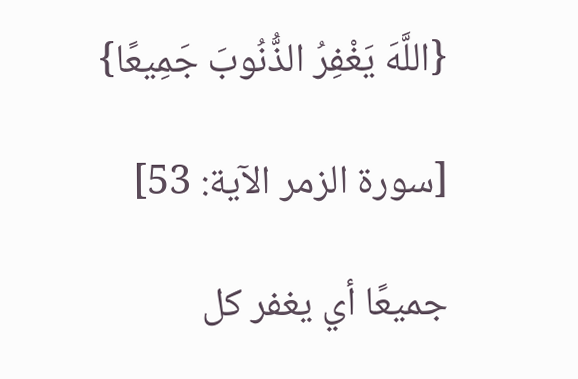{اللَّهَ يَغْفِرُ الذُّنُوبَ جَمِيعًا}

[سورة الزمر الآية: 53]

جميعًا أي يغفر كل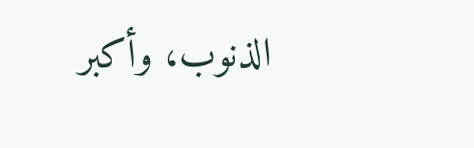الذنوب، وأكبر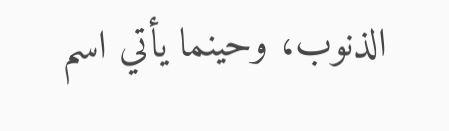الذنوب، وحينما يأتي اسم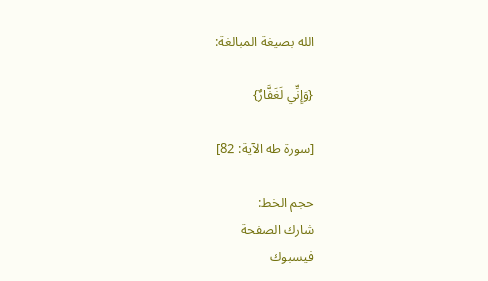الله بصيغة المبالغة:

{وَإِنِّي لَغَفَّارٌ}

[سورة طه الآية: 82]

حجم الخط:
شارك الصفحة
فيسبوك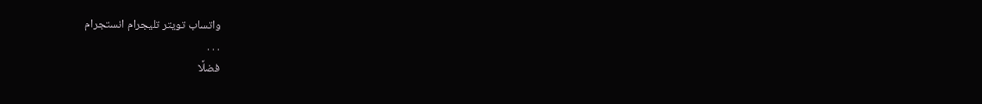واتساب تويتر تليجرام انستجرام
. . .
فضلًا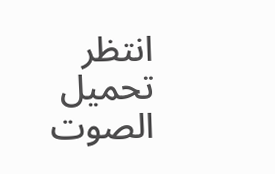انتظر تحميل الصوت